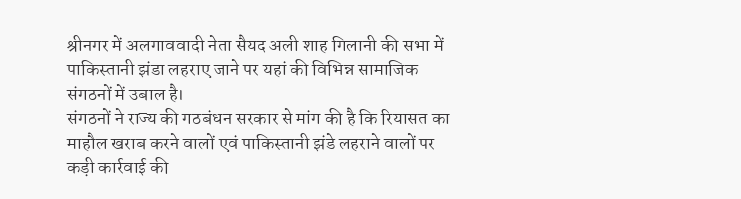श्रीनगर में अलगाववादी नेता सैयद अली शाह गिलानी की सभा में पाकिस्तानी झंडा लहराए जाने पर यहां की विभिन्न सामाजिक संगठनों में उबाल है।
संगठनों ने राज्य की गठबंधन सरकार से मांग की है कि रियासत का माहौल खराब करने वालों एवं पाकिस्तानी झंडे लहराने वालों पर कड़ी कार्रवाई की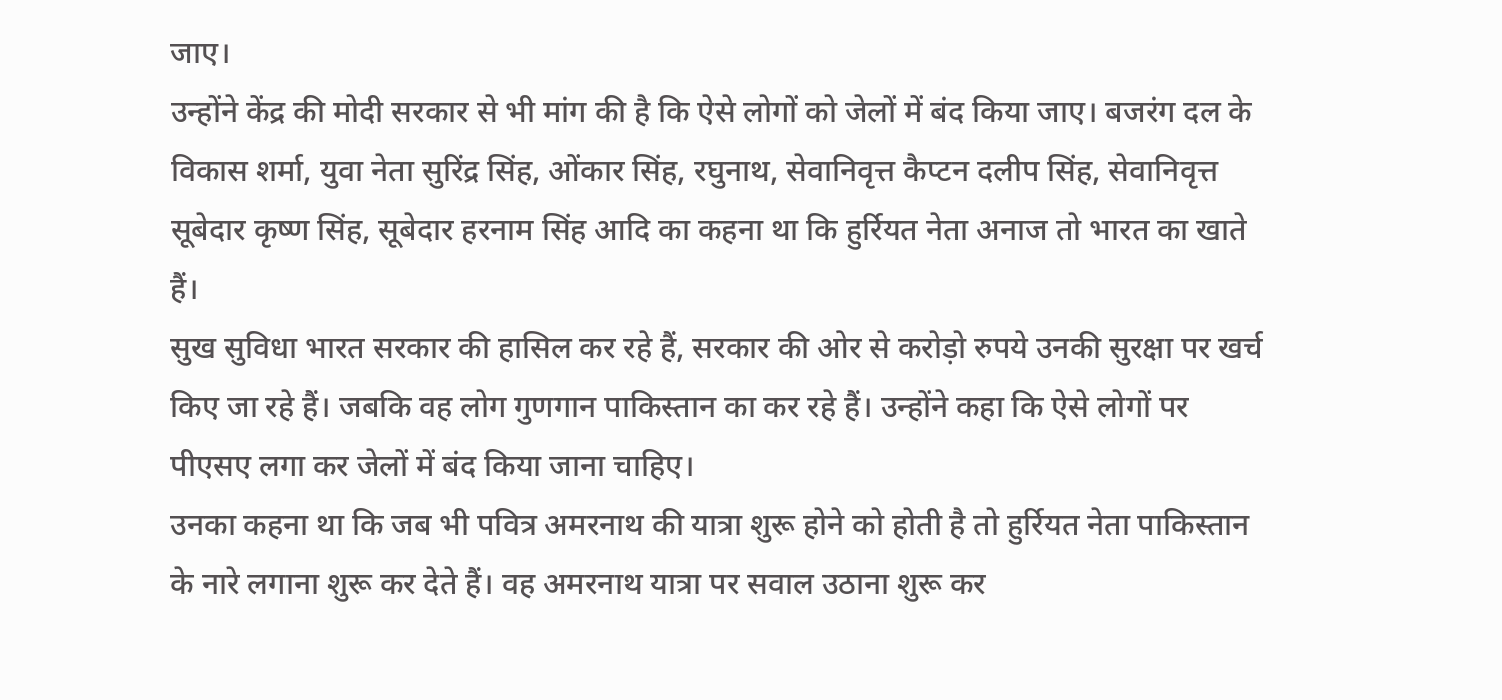जाए।
उन्होंने केंद्र की मोदी सरकार से भी मांग की है कि ऐसे लोगों को जेलों में बंद किया जाए। बजरंग दल के विकास शर्मा, युवा नेता सुरिंद्र सिंह, ओंकार सिंह, रघुनाथ, सेवानिवृत्त कैप्टन दलीप सिंह, सेवानिवृत्त सूबेदार कृष्ण सिंह, सूबेदार हरनाम सिंह आदि का कहना था कि हुर्रियत नेता अनाज तो भारत का खाते हैं।
सुख सुविधा भारत सरकार की हासिल कर रहे हैं, सरकार की ओर से करोड़ो रुपये उनकी सुरक्षा पर खर्च किए जा रहे हैं। जबकि वह लोग गुणगान पाकिस्तान का कर रहे हैं। उन्होंने कहा कि ऐसे लोगों पर पीएसए लगा कर जेलों में बंद किया जाना चाहिए।
उनका कहना था कि जब भी पवित्र अमरनाथ की यात्रा शुरू होने को होती है तो हुर्रियत नेता पाकिस्तान के नारे लगाना शुरू कर देते हैं। वह अमरनाथ यात्रा पर सवाल उठाना शुरू कर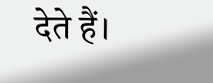देते हैं।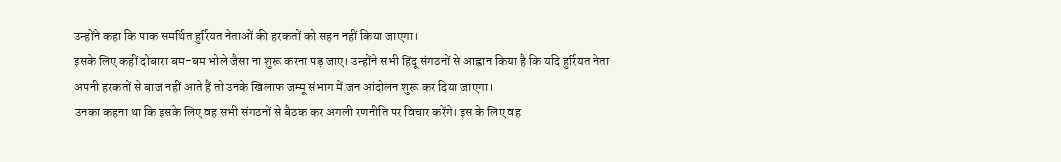उन्होंने कहा कि पाक समर्थित हुर्रियत नेताओं की हरकतों को सहन नहीं किया जाएगा।
इसके लिए कहीं दोबारा बम-बम भोले जैसा ना शुरू करना पड़ जाए। उन्होंने सभी हिंदू संगठनों से आह्वान किया है कि यदि हुर्रियत नेता अपनी हरकतों से बाज नहीं आते हैं तो उनके खिलाफ जम्मू संभाग में जन आंदोलन शुरू कर दिया जाएगा।
उनका कहना था कि इसके लिए वह सभी संगठनों से बैठक कर अगली रणनीति पर विचार करेंगे। इस के लिए वह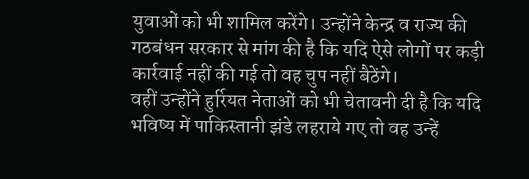युवाओं को भी शामिल करेंगे। उन्होंने केन्द्र व राज्य की गठबंधन सरकार से मांग की है कि यदि ऐसे लोगों पर कड़ी कार्रवाई नहीं की गई तो वह चुप नहीं बैठेंगे।
वहीं उन्होंने हुर्रियत नेताओं को भी चेतावनी दी है कि यदि भविष्य में पाकिस्तानी झंडे लहराये गए तो वह उन्हें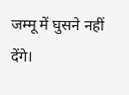जम्मू में घुसने नहीं देंगे।